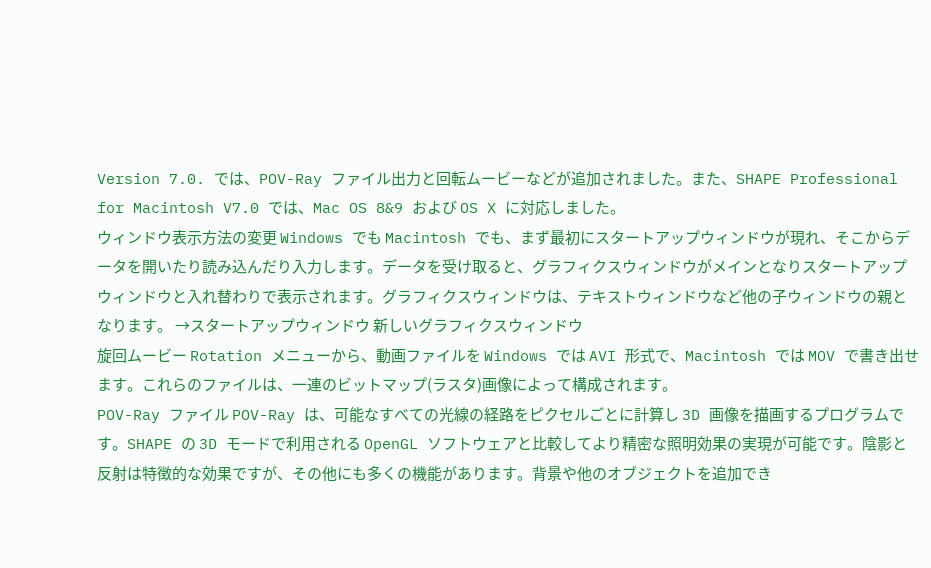Version 7.0. では、POV-Ray ファイル出力と回転ムービーなどが追加されました。また、SHAPE Professional for Macintosh V7.0 では、Mac OS 8&9 および OS X に対応しました。
ウィンドウ表示方法の変更 Windows でも Macintosh でも、まず最初にスタートアップウィンドウが現れ、そこからデータを開いたり読み込んだり入力します。データを受け取ると、グラフィクスウィンドウがメインとなりスタートアップウィンドウと入れ替わりで表示されます。グラフィクスウィンドウは、テキストウィンドウなど他の子ウィンドウの親となります。 →スタートアップウィンドウ 新しいグラフィクスウィンドウ
旋回ムービー Rotation メニューから、動画ファイルを Windows では AVI 形式で、Macintosh では MOV で書き出せます。これらのファイルは、一連のビットマップ(ラスタ)画像によって構成されます。
POV-Ray ファイル POV-Ray は、可能なすべての光線の経路をピクセルごとに計算し 3D 画像を描画するプログラムです。SHAPE の 3D モードで利用される OpenGL ソフトウェアと比較してより精密な照明効果の実現が可能です。陰影と反射は特徴的な効果ですが、その他にも多くの機能があります。背景や他のオブジェクトを追加でき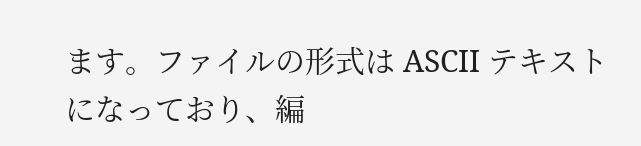ます。ファイルの形式は ASCII テキストになっており、編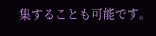集することも可能です。